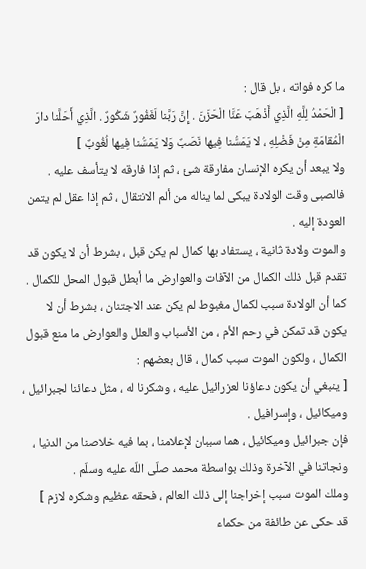ما كره فواته ، بل قال :
[ الْحَمْدُ لِلَّهِ الَّذِي أَذْهَبَ عَنَّا الْحَزَنَ . إِنَّ رَبَّنا لَغَفُورٌ شَكُورٌ . الَّذِي أَحَلَّنا دارَ الْمُقامَةِ مِنْ فَضْلِهِ ، لا يَمَسُّنا فِيها نَصَبٌ وَلا يَمَسُّنا فِيها لُغُوبٌ ]
ولا يبعد أن يكره الإنسان مفارقة شئ ، ثم إذا فارقه لا يتأسف عليه .
فالصبى وقت الولادة يبكى لما يناله من ألم الانتقال ، ثم إذا عقل لم يتمن العودة إليه .
والموت ولادة ثانية ، يستفاد بها كمال لم يكن قبل ، بشرط أن لا يكون قد تقدم قبل ذلك الكمال من الآفات والعوارض ما أبطل قبول المحل للكمال .
كما أن الولادة سبب لكمال مغبوط لم يكن عند الاجتنان ، بشرط أن لا يكون قد تمكن في رحم الأم ، من الأسباب والعلل والعوارض ما منع قبول الكمال ، ولكون الموت سبب كمال ، قال بعضهم :
[ ينبغي أن يكون دعاؤنا لعزرائيل عليه ، وشكرنا له ، مثل دعائنا لجبرائيل ، وميكائيل ، وإسرافيل .
فإن جبرائيل وميكائيل ، هما سببان لإعلامنا ، بما فيه خلاصنا من الدنيا ، ونجاتنا في الآخرة وذلك بواسطة محمد صلّى اللّه عليه وسلّم .
وملك الموت سبب إخراجنا إلى ذلك العالم ، فحقه عظيم وشكره لازم ]
قد حكى عن طائفة من حكماء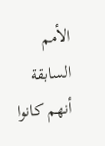الأمم السابقة أنهم كانوا